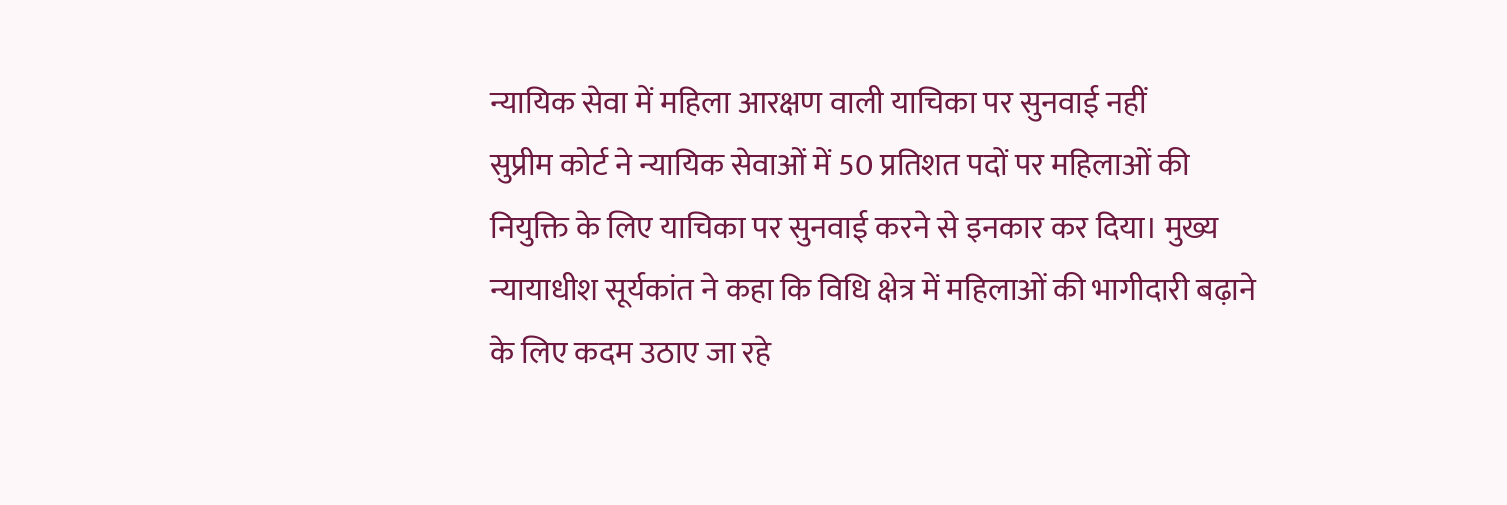न्यायिक सेवा में महिला आरक्षण वाली याचिका पर सुनवाई नहीं
सुप्रीम कोर्ट ने न्यायिक सेवाओं में 50 प्रतिशत पदों पर महिलाओं की नियुक्ति के लिए याचिका पर सुनवाई करने से इनकार कर दिया। मुख्य न्यायाधीश सूर्यकांत ने कहा कि विधि क्षेत्र में महिलाओं की भागीदारी बढ़ाने के लिए कदम उठाए जा रहे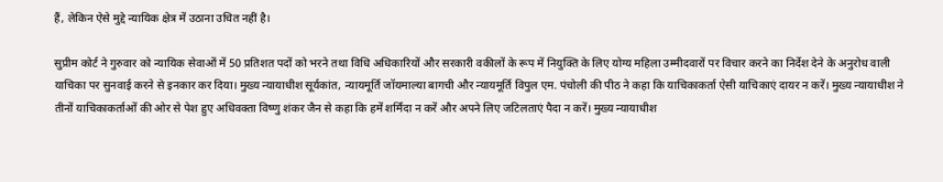हैं, लेकिन ऐसे मुद्दे न्यायिक क्षेत्र में उठाना उचित नहीं है।

सुप्रीम कोर्ट ने गुरुवार को न्यायिक सेवाओं में 50 प्रतिशत पदों को भरने तथा विधि अधिकारियों और सरकारी वकीलों के रूप में नियुक्ति के लिए योग्य महिला उम्मीदवारों पर विचार करने का निर्देश देने के अनुरोध वाली याचिका पर सुनवाई करने से इनकार कर दिया। मुख्य न्यायाधीश सूर्यकांत, न्यायमूर्ति जॉयमाल्या बागची और न्यायमूर्ति विपुल एम. पंचोली की पीठ ने कहा कि याचिकाकर्ता ऐसी याचिकाएं दायर न करें। मुख्य न्यायाधीश ने तीनों याचिकाकर्ताओं की ओर से पेश हुए अधिवक्ता विष्णु शंकर जैन से कहा कि हमें शर्मिंदा न करें और अपने लिए जटिलताएं पैदा न करें। मुख्य न्यायाधीश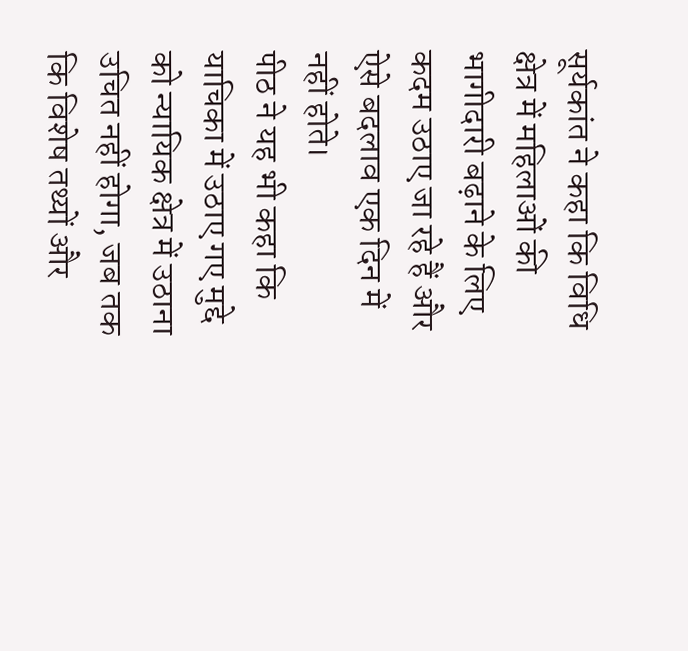सूर्यकांत ने कहा कि विधि क्षेत्र में महिलाओं की भागीदारी बढ़ाने के लिए कदम उठाए जा रहे हैं और ऐसे बदलाव एक दिन में नहीं होते।
पीठ ने यह भी कहा कि याचिका में उठाए गए मुद्दे को न्यायिक क्षेत्र में उठाना उचित नहीं होगा, जब तक कि विशेष तथ्यों और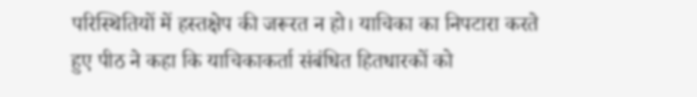परिस्थितियों में हस्तक्षेप की जरूरत न हो। याचिका का निपटारा करते हुए पीठ ने कहा कि याचिकाकर्ता संबंधित हितधारकों को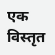एक विस्तृत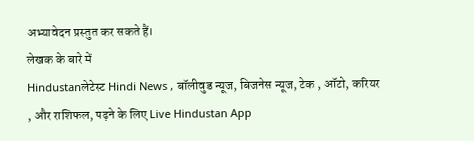अभ्यावेदन प्रस्तुत कर सकते हैं।
लेखक के बारे में
Hindustanलेटेस्ट Hindi News , बॉलीवुड न्यूज, बिजनेस न्यूज, टेक , ऑटो, करियर , और राशिफल, पढ़ने के लिए Live Hindustan App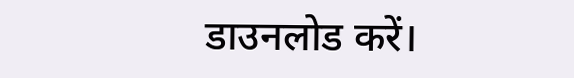डाउनलोड करें।